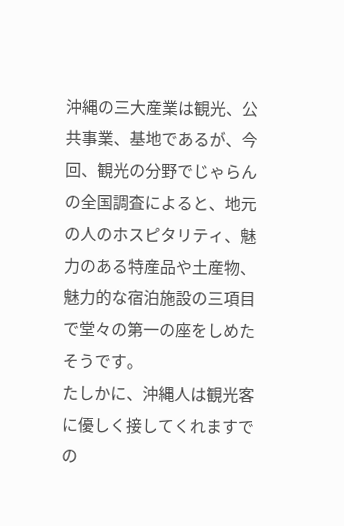沖縄の三大産業は観光、公共事業、基地であるが、今回、観光の分野でじゃらんの全国調査によると、地元の人のホスピタリティ、魅力のある特産品や土産物、魅力的な宿泊施設の三項目で堂々の第一の座をしめたそうです。
たしかに、沖縄人は観光客に優しく接してくれますでの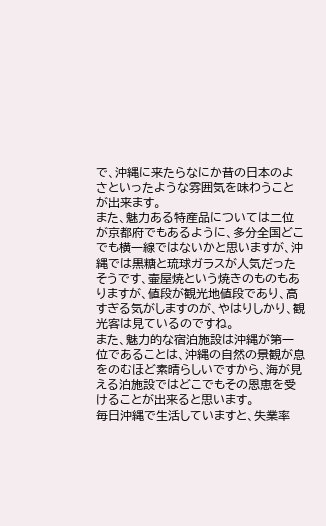で、沖縄に来たらなにか昔の日本のよさといったような雰囲気を味わうことが出来ます。
また、魅力ある特産品については二位が京都府でもあるように、多分全国どこでも横一線ではないかと思いますが、沖縄では黒糖と琉球ガラスが人気だったそうです、壷屋焼という焼きのものもありますが、値段が観光地値段であり、高すぎる気がしますのが、やはりしかり、観光客は見ているのですね。
また、魅力的な宿泊施設は沖縄が第一位であることは、沖縄の自然の景観が息をのむほど素晴らしいですから、海が見える泊施設ではどこでもその恩恵を受けることが出来ると思います。
毎日沖縄で生活していますと、失業率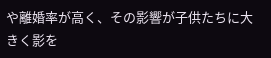や離婚率が高く、その影響が子供たちに大きく影を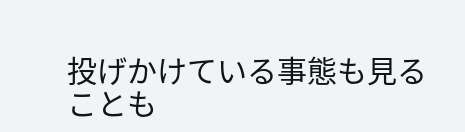投げかけている事態も見ることも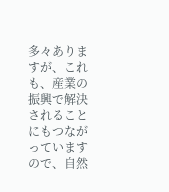多々ありますが、これも、産業の振興で解決されることにもつながっていますので、自然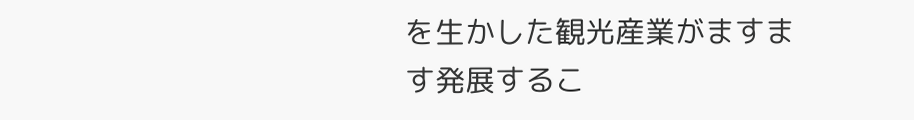を生かした観光産業がますます発展するこ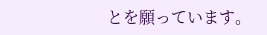とを願っています。